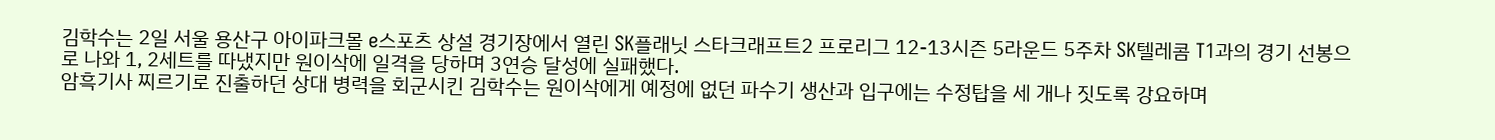김학수는 2일 서울 용산구 아이파크몰 e스포츠 상설 경기장에서 열린 SK플래닛 스타크래프트2 프로리그 12-13시즌 5라운드 5주차 SK텔레콤 T1과의 경기 선봉으로 나와 1, 2세트를 따냈지만 원이삭에 일격을 당하며 3연승 달성에 실패했다.
암흑기사 찌르기로 진출하던 상대 병력을 회군시킨 김학수는 원이삭에게 예정에 없던 파수기 생산과 입구에는 수정탑을 세 개나 짓도록 강요하며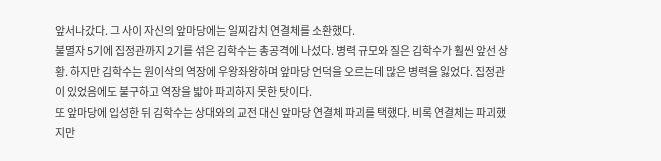앞서나갔다. 그 사이 자신의 앞마당에는 일찌감치 연결체를 소환했다.
불멸자 5기에 집정관까지 2기를 섞은 김학수는 총공격에 나섰다. 병력 규모와 질은 김학수가 훨씬 앞선 상황. 하지만 김학수는 원이삭의 역장에 우왕좌왕하며 앞마당 언덕을 오르는데 많은 병력을 잃었다. 집정관이 있었음에도 불구하고 역장을 밟아 파괴하지 못한 탓이다.
또 앞마당에 입성한 뒤 김학수는 상대와의 교전 대신 앞마당 연결체 파괴를 택했다. 비록 연결체는 파괴했지만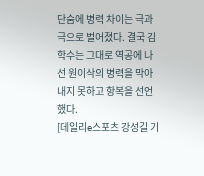단숨에 병력 차이는 극과 극으로 벌어졌다. 결국 김학수는 그대로 역공에 나선 원이삭의 병력을 막아내지 못하고 항복을 선언했다.
[데일리e스포츠 강성길 기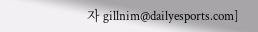자 gillnim@dailyesports.com]